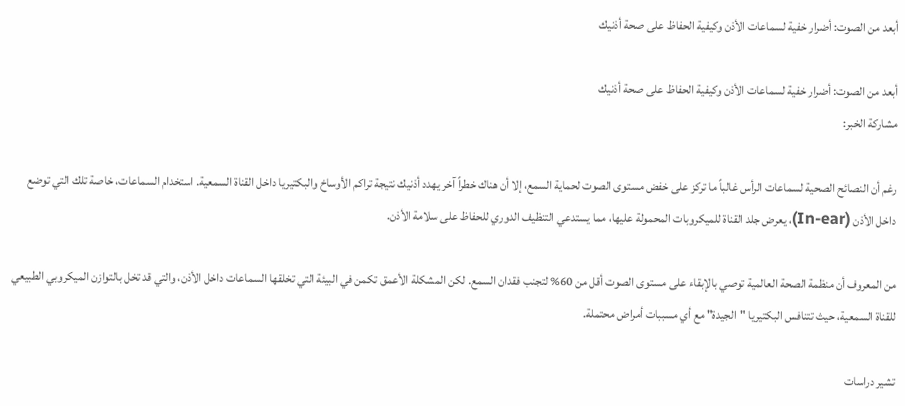أبعد من الصوت: أضرار خفية لسماعات الأذن وكيفية الحفاظ على صحة أذنيك

أبعد من الصوت: أضرار خفية لسماعات الأذن وكيفية الحفاظ على صحة أذنيك
مشاركة الخبر:

رغم أن النصائح الصحية لسماعات الرأس غالباً ما تركز على خفض مستوى الصوت لحماية السمع، إلا أن هناك خطراً آخر يهدد أذنيك نتيجة تراكم الأوساخ والبكتيريا داخل القناة السمعية. استخدام السماعات، خاصة تلك التي توضع داخل الأذن (In-ear)، يعرض جلد القناة للميكروبات المحمولة عليها، مما يستدعي التنظيف الدوري للحفاظ على سلامة الأذن.

من المعروف أن منظمة الصحة العالمية توصي بالإبقاء على مستوى الصوت أقل من 60% لتجنب فقدان السمع. لكن المشكلة الأعمق تكمن في البيئة التي تخلقها السماعات داخل الأذن، والتي قد تخل بالتوازن الميكروبي الطبيعي للقناة السمعية، حيث تتنافس البكتيريا "الجيدة" مع أي مسببات أمراض محتملة.

تشير دراسات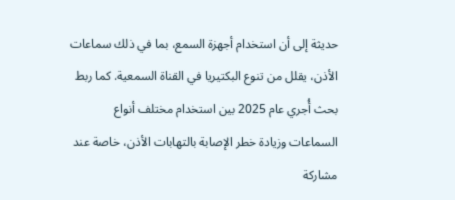حديثة إلى أن استخدام أجهزة السمع، بما في ذلك سماعات الأذن، يقلل من تنوع البكتيريا في القناة السمعية. كما ربط بحث أُجري عام 2025 بين استخدام مختلف أنواع السماعات وزيادة خطر الإصابة بالتهابات الأذن، خاصة عند مشاركة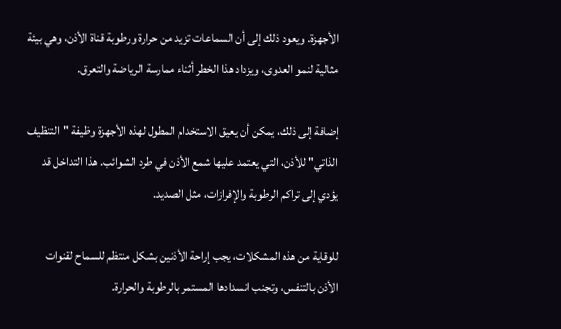الأجهزة. ويعود ذلك إلى أن السماعات تزيد من حرارة ورطوبة قناة الأذن، وهي بيئة مثالية لنمو العدوى، ويزداد هذا الخطر أثناء ممارسة الرياضة والتعرق.

إضافة إلى ذلك، يمكن أن يعيق الاستخدام المطول لهذه الأجهزة وظيفة "التنظيف الذاتي" للأذن، التي يعتمد عليها شمع الأذن في طرد الشوائب. هذا التداخل قد يؤدي إلى تراكم الرطوبة والإفرازات، مثل الصديد.

للوقاية من هذه المشكلات، يجب إراحة الأذنين بشكل منتظم للسماح لقنوات الأذن بالتنفس، وتجنب انسدادها المستمر بالرطوبة والحرارة.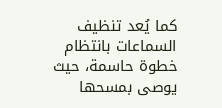كما يُعد تنظيف السماعات بانتظام خطوة حاسمة، حيث يوصى بمسحها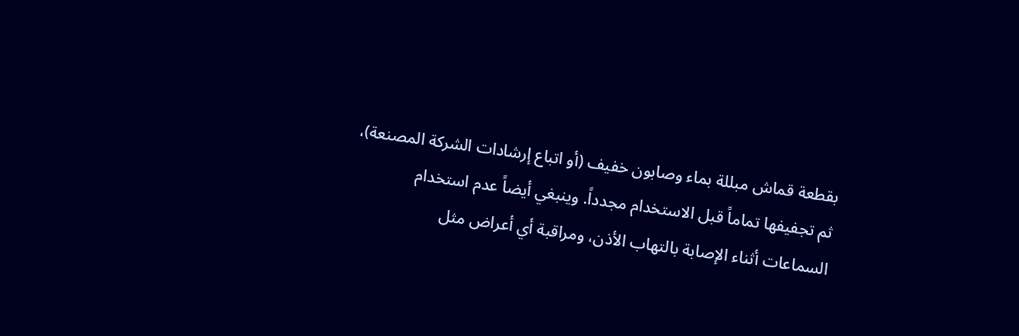بقطعة قماش مبللة بماء وصابون خفيف (أو اتباع إرشادات الشركة المصنعة)، ثم تجفيفها تماماً قبل الاستخدام مجدداً. وينبغي أيضاً عدم استخدام السماعات أثناء الإصابة بالتهاب الأذن، ومراقبة أي أعراض مثل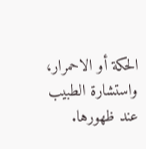الحكة أو الاحمرار، واستشارة الطبيب عند ظهورها.